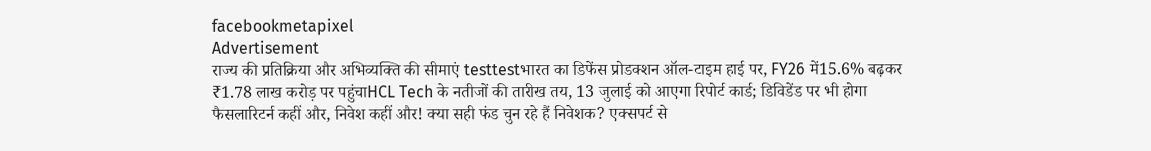facebookmetapixel
Advertisement
राज्य की प्रतिक्रिया और अभिव्यक्ति की सीमाएं testtestभारत का डिफेंस प्रोडक्शन ऑल-टाइम हाई पर, FY26 में15.6% बढ़कर ₹1.78 लाख करोड़ पर पहुंचाHCL Tech के नतीजों की तारीख तय, 13 जुलाई को आएगा रिपोर्ट कार्ड; डिविडेंड पर भी होगा फैसलारिटर्न कहीं और, निवेश कहीं और! क्या सही फंड चुन रहे हैं निवेशक? एक्सपर्ट से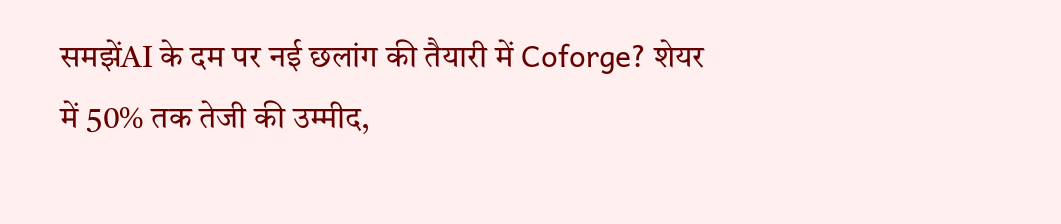समझेंAI के दम पर नई छलांग की तैयारी में Coforge? शेयर में 50% तक तेजी की उम्मीद,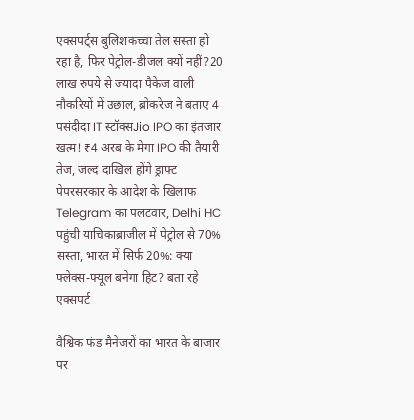एक्सपर्ट्स बुलिशकच्चा तेल सस्ता हो रहा है, फिर पेट्रोल-डीजल क्यों नहीं?20 लाख रुपये से ज्यादा पैकेज वाली नौकरियों में उछाल, ब्रोकरेज ने बताए 4 पसंदीदा IT स्टॉक्सJio IPO का इंतजार खत्म! ₹4 अरब के मेगा IPO की तैयारी तेज, जल्द दाखिल होंगे ड्राफ्ट पेपरसरकार के आदेश के खिलाफ Telegram का पलटवार, Delhi HC पहुंची याचिकाब्राजील में पेट्रोल से 70% सस्ता, भारत में सिर्फ 20%: क्या फ्लेक्स-फ्यूल बनेगा हिट? बता रहे एक्सपर्ट

वैश्विक फंड मैनेजरों का भारत के बाजार पर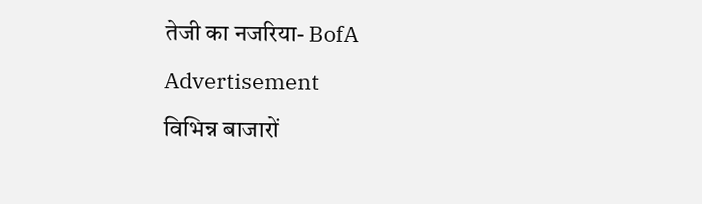तेजी का नजरिया- BofA

Advertisement

विभिन्न बाजारों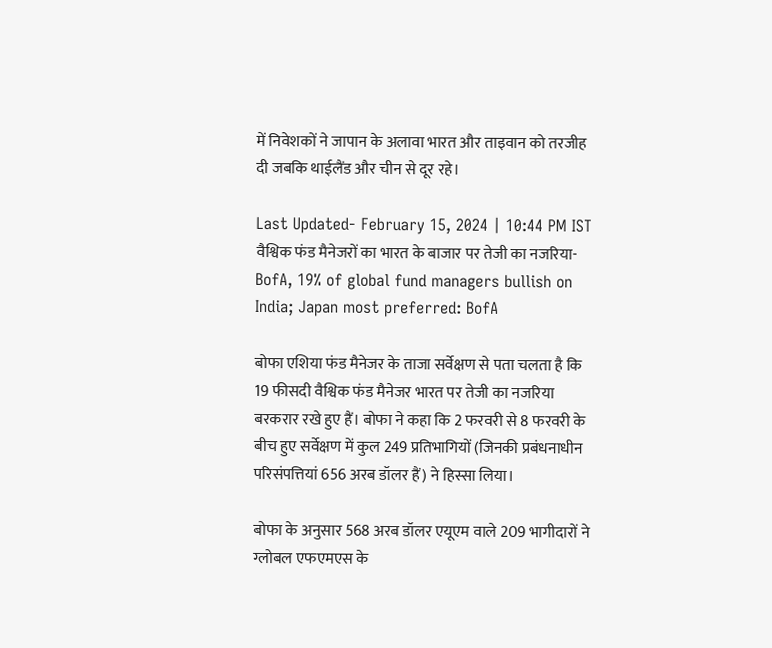में निवेशकों ने जापान के अलावा भारत और ताइवान को तरजीह दी जबकि थाईलैंड और चीन से दूर रहे।

Last Updated- February 15, 2024 | 10:44 PM IST
वैश्विक फंड मैनेजरों का भारत के बाजार पर तेजी का नजरिया- BofA, 19% of global fund managers bullish on India; Japan most preferred: BofA

बोफा एशिया फंड मैनेजर के ताजा सर्वेक्षण से पता चलता है कि 19 फीसदी वैश्विक फंड मैनेजर भारत पर तेजी का नजरिया बरकरार रखे हुए हैं। बोफा ने कहा कि 2 फरवरी से 8 फरवरी के बीच हुए सर्वेक्षण में कुल 249 प्रतिभागियों (जिनकी प्रबंधनाधीन परिसंपत्तियां 656 अरब डॉलर हैं) ने हिस्सा लिया।

बोफा के अनुसार 568 अरब डॉलर एयूएम वाले 209 भागीदारों ने ग्लोबल एफएमएस के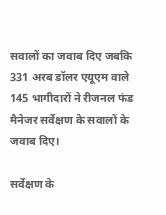सवालों का जवाब दिए जबकि 331 अरब डॉलर एयूएम वाले 145 भागीदारों ने रीजनल फंड मैनेजर सर्वेक्षण के सवालों के जवाब दिए।

सर्वेक्षण के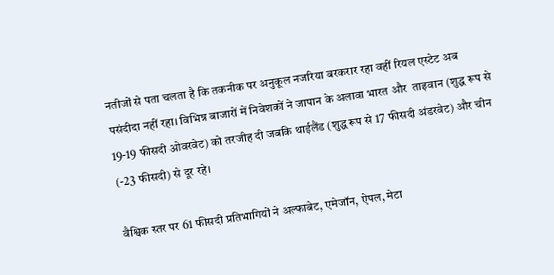नतीजों से पता चलता है कि तकनीक पर अनुकूल नजरिया बरकरार रहा वहीं रियल एस्टेट अब पसंदीदा नहीं रहा। विभिन्न बाजारों में निवेशकों ने जापान के अलावा भारत और  ताइवान (शुद्ध रूप से 19-19 फीसदी ओवरवेट) को तरजीह दी जबकि थाईलैंड (शुद्ध रूप से 17 फीसदी अंडरवेट) और चीन (-23 फीसदी) से दूर रहे।

वैश्विक स्तर पर 61 फीसदी प्रतिभागियों ने अल्फाबेट, एमेजॉन, ऐपल, मेटा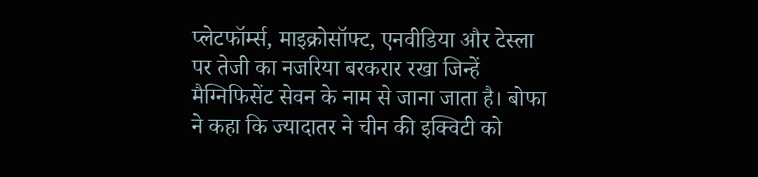प्लेटफॉर्म्स, माइक्रोसॉफ्ट, एनवीडिया और टेस्ला पर तेजी का नजरिया बरकरार रखा जिन्हें मैग्निफिसेंट सेवन के नाम से जाना जाता है। बोफा ने कहा कि ज्यादातर ने चीन की इक्विटी को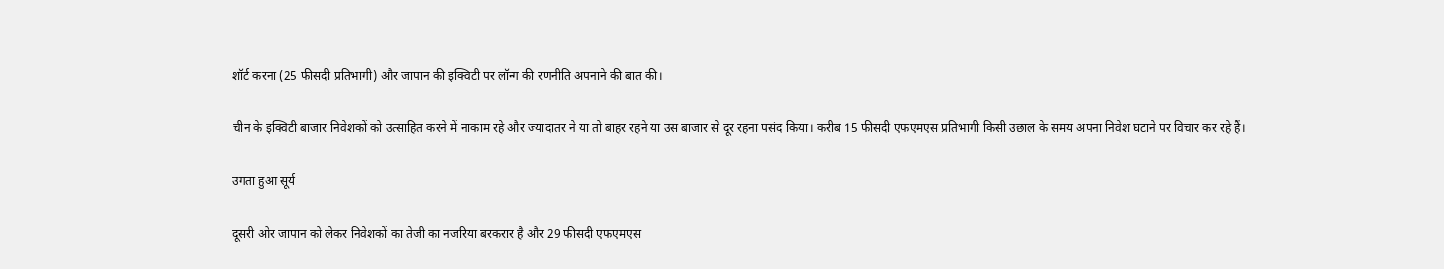शॉर्ट करना (25 फीसदी प्रतिभागी) और जापान की इक्विटी पर लॉन्ग की रणनीति अपनाने की बात की।

चीन के इक्विटी बाजार निवेशकों को उत्साहित करने में नाकाम रहे और ज्यादातर ने या तो बाहर रहने या उस बाजार से दूर रहना पसंद किया। करीब 15 फीसदी एफएमएस प्रतिभागी किसी उछाल के समय अपना निवेश घटाने पर विचार कर रहे हैं।

उगता हुआ सूर्य

दूसरी ओर जापान को लेकर निवेशकों का तेजी का नजरिया बरकरार है और 29 फीसदी एफएमएस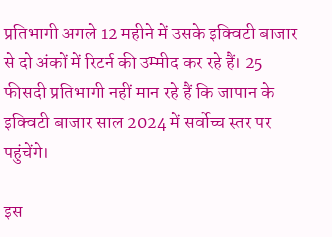प्रतिभागी अगले 12 महीने में उसके इक्विटी बाजार से दो अंकों में रिटर्न की उम्मीद कर रहे हैं। 25 फीसदी प्रतिभागी नहीं मान रहे हैं कि जापान के इक्विटी बाजार साल 2024 में सर्वोच्च स्तर पर पहुंचेंगे।

इस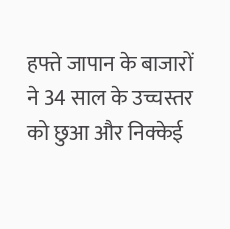हफ्ते जापान के बाजारों ने 34 साल के उच्चस्तर को छुआ और निक्केई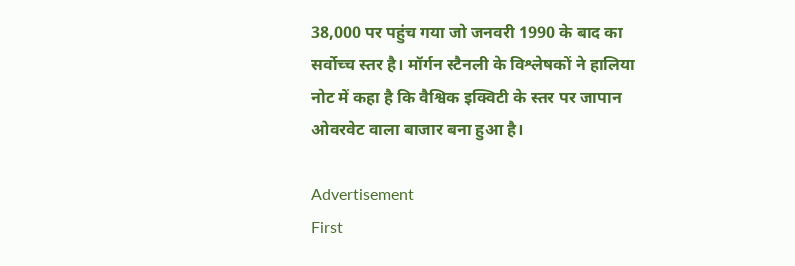38,000 पर पहुंच गया जो जनवरी 1990 के बाद का सर्वोच्च स्तर है। मॉर्गन स्टैनली के विश्लेषकों ने हालिया नोट में कहा है कि वैश्विक इक्विटी के स्तर पर जापान ओवरवेट वाला बाजार बना हुआ है।

Advertisement
First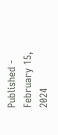Published - February 15, 2024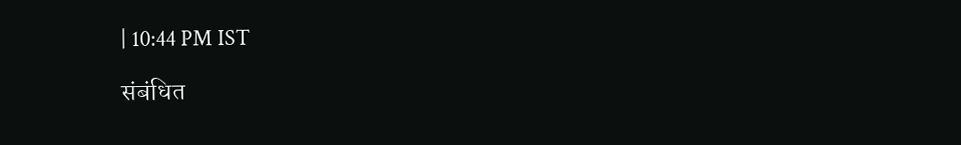| 10:44 PM IST

संबंधित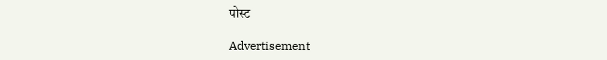पोस्ट

Advertisement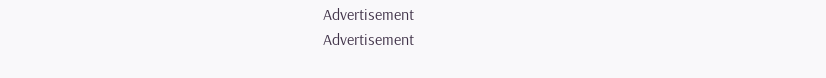Advertisement
Advertisement